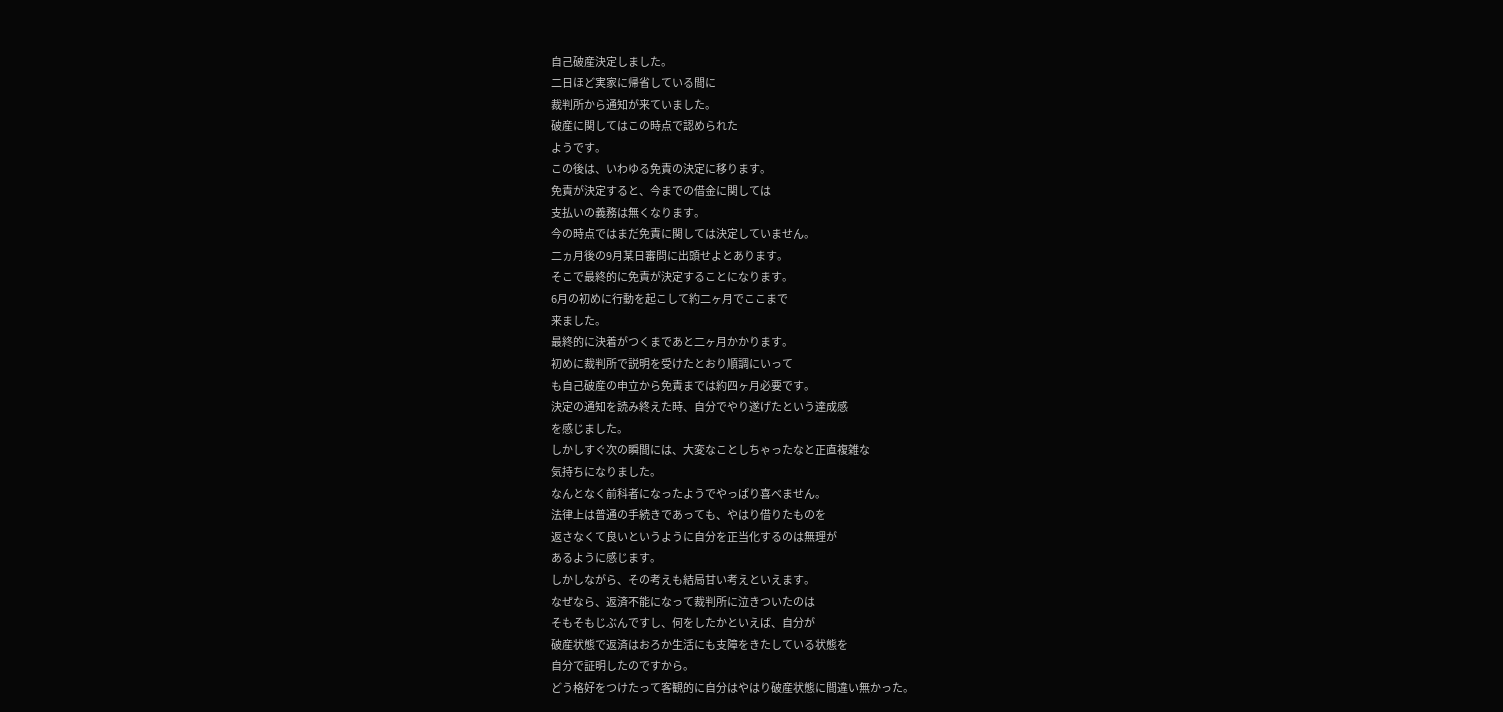自己破産決定しました。
二日ほど実家に帰省している間に
裁判所から通知が来ていました。
破産に関してはこの時点で認められた
ようです。
この後は、いわゆる免責の決定に移ります。
免責が決定すると、今までの借金に関しては
支払いの義務は無くなります。
今の時点ではまだ免責に関しては決定していません。
二ヵ月後の9月某日審問に出頭せよとあります。
そこで最終的に免責が決定することになります。
6月の初めに行動を起こして約二ヶ月でここまで
来ました。
最終的に決着がつくまであと二ヶ月かかります。
初めに裁判所で説明を受けたとおり順調にいって
も自己破産の申立から免責までは約四ヶ月必要です。
決定の通知を読み終えた時、自分でやり遂げたという達成感
を感じました。
しかしすぐ次の瞬間には、大変なことしちゃったなと正直複雑な
気持ちになりました。
なんとなく前科者になったようでやっぱり喜べません。
法律上は普通の手続きであっても、やはり借りたものを
返さなくて良いというように自分を正当化するのは無理が
あるように感じます。
しかしながら、その考えも結局甘い考えといえます。
なぜなら、返済不能になって裁判所に泣きついたのは
そもそもじぶんですし、何をしたかといえば、自分が
破産状態で返済はおろか生活にも支障をきたしている状態を
自分で証明したのですから。
どう格好をつけたって客観的に自分はやはり破産状態に間違い無かった。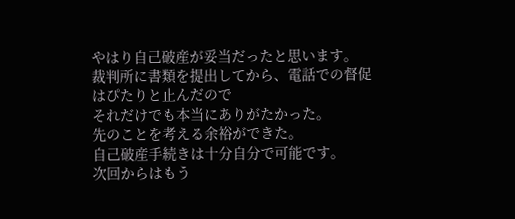やはり自己破産が妥当だったと思います。
裁判所に書類を提出してから、電話での督促はぴたりと止んだので
それだけでも本当にありがたかった。
先のことを考える余裕ができた。
自己破産手続きは十分自分で可能です。
次回からはもう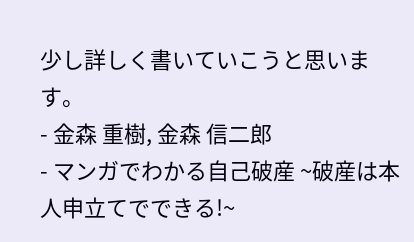少し詳しく書いていこうと思います。
- 金森 重樹, 金森 信二郎
- マンガでわかる自己破産 ~破産は本人申立てでできる!~